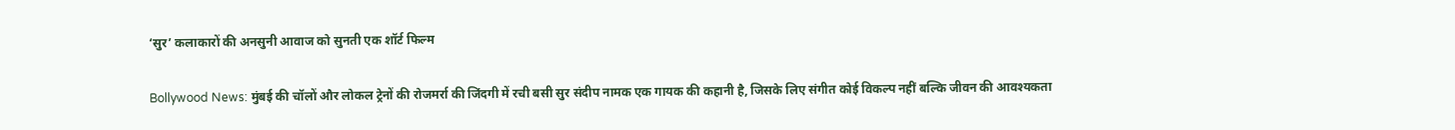‘सुर’ कलाकारों की अनसुनी आवाज को सुनती एक शॉर्ट फिल्म

Bollywood News: मुंबई की चॉलों और लोकल ट्रेनों की रोजमर्रा की जिंदगी में रची बसी सुर संदीप नामक एक गायक की कहानी है, जिसके लिए संगीत कोई विकल्प नहीं बल्कि जीवन की आवश्यकता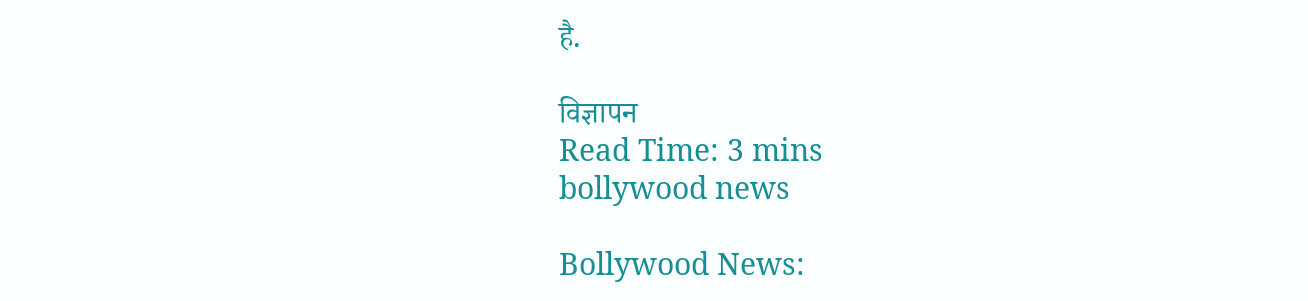है.

विज्ञापन
Read Time: 3 mins
bollywood news

Bollywood News: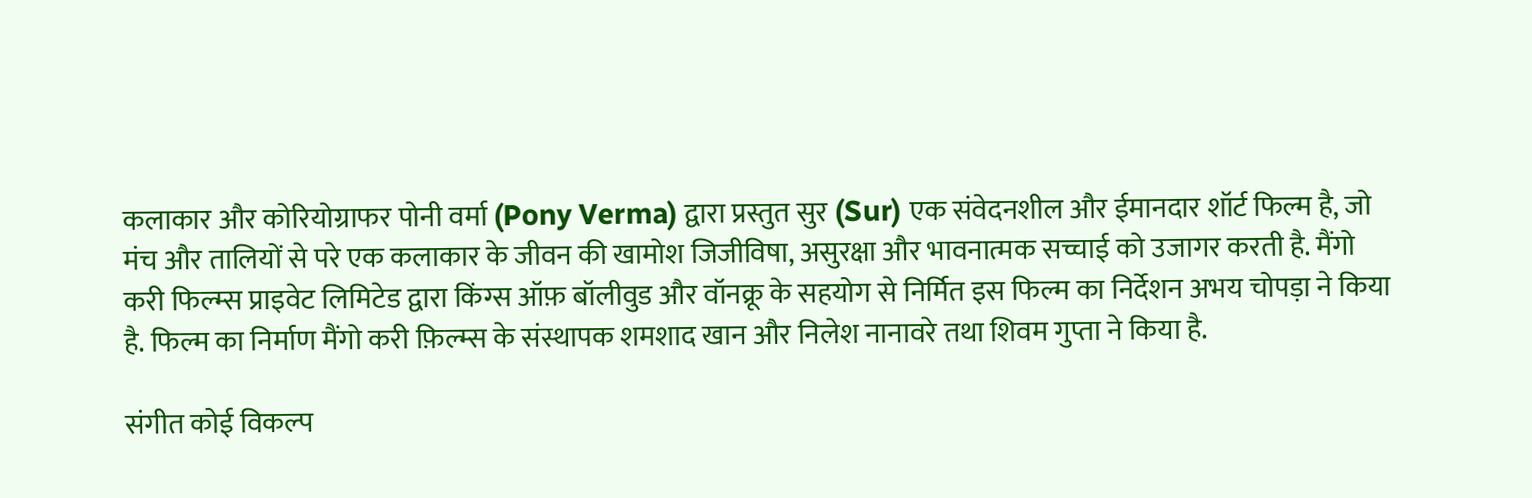कलाकार और कोरियोग्राफर पोनी वर्मा (Pony Verma) द्वारा प्रस्तुत सुर (Sur) एक संवेदनशील और ईमानदार शॉर्ट फिल्म है, जो मंच और तालियों से परे एक कलाकार के जीवन की खामोश जिजीविषा, असुरक्षा और भावनात्मक सच्चाई को उजागर करती है. मैंगो करी फिल्म्स प्राइवेट लिमिटेड द्वारा किंग्स ऑफ़ बॉलीवुड और वॉनक्रू के सहयोग से निर्मित इस फिल्म का निर्देशन अभय चोपड़ा ने किया है. फिल्म का निर्माण मैंगो करी फ़िल्म्स के संस्थापक शमशाद खान और निलेश नानावरे तथा शिवम गुप्ता ने किया है.

संगीत कोई विकल्प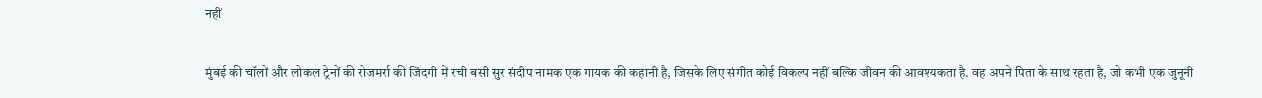नहीं

मुंबई की चॉलों और लोकल ट्रेनों की रोजमर्रा की जिंदगी में रची बसी सुर संदीप नामक एक गायक की कहानी है, जिसके लिए संगीत कोई विकल्प नहीं बल्कि जीवन की आवश्यकता है. वह अपने पिता के साथ रहता है, जो कभी एक जुनूनी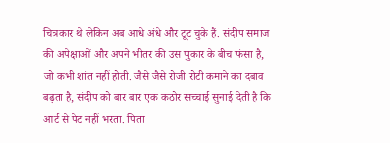चित्रकार थे लेकिन अब आधे अंधे और टूट चुके हैं. संदीप समाज की अपेक्षाओं और अपने भीतर की उस पुकार के बीच फंसा है, जो कभी शांत नहीं होती. जैसे जैसे रोजी रोटी कमाने का दबाव बढ़ता है, संदीप को बार बार एक कठोर सच्चाई सुनाई देती है कि आर्ट से पेट नहीं भरता. पिता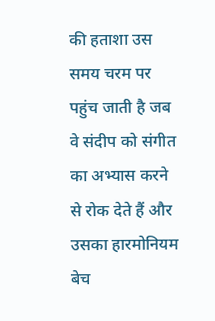की हताशा उस समय चरम पर पहुंच जाती है जब वे संदीप को संगीत का अभ्यास करने से रोक देते हैं और उसका हारमोनियम बेच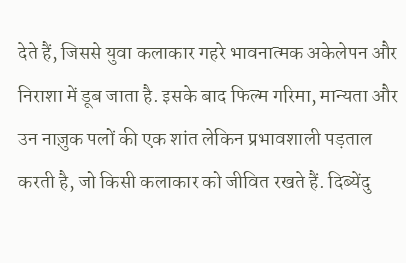देते हैं, जिससे युवा कलाकार गहरे भावनात्मक अकेलेपन और निराशा में डूब जाता है. इसके बाद फिल्म गरिमा, मान्यता और उन नाज़ुक पलों की एक शांत लेकिन प्रभावशाली पड़ताल करती है, जो किसी कलाकार को जीवित रखते हैं. दिब्येंदु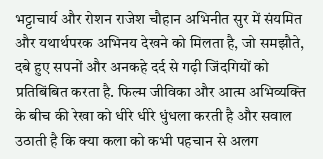भट्टाचार्य और रोशन राजेश चौहान अभिनीत सुर में संयमित और यथार्थपरक अभिनय देखने को मिलता है, जो समझौते, दबे हुए सपनों और अनकहे दर्द से गढ़ी जिंदगियों को प्रतिबिंबित करता है. फिल्म जीविका और आत्म अभिव्यक्ति के बीच की रेखा को धीरे धीरे धुंधला करती है और सवाल उठाती है कि क्या कला को कभी पहचान से अलग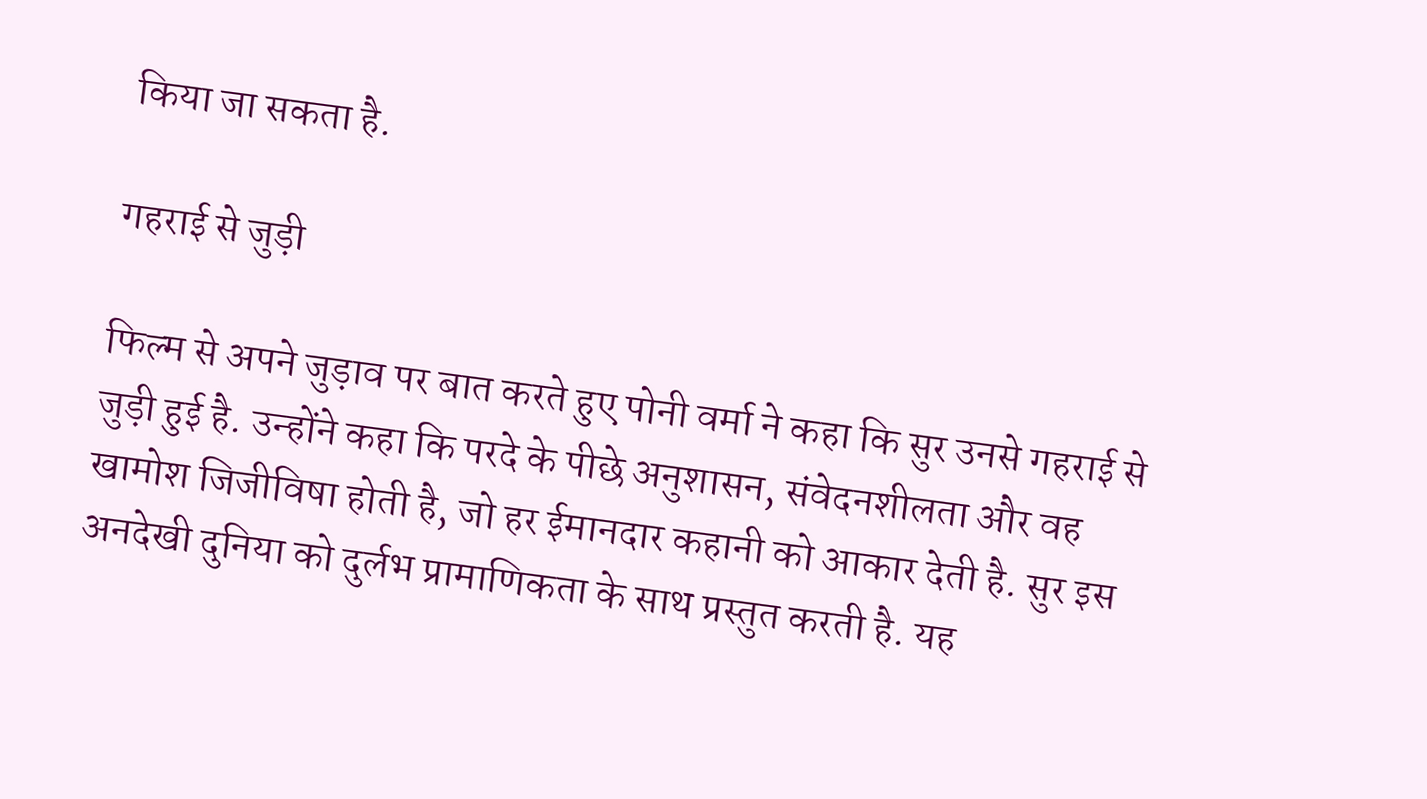किया जा सकता है.

गहराई से जुड़ी

फिल्म से अपने जुड़ाव पर बात करते हुए पोनी वर्मा ने कहा कि सुर उनसे गहराई से जुड़ी हुई है. उन्होंने कहा कि परदे के पीछे अनुशासन, संवेदनशीलता और वह खामोश जिजीविषा होती है, जो हर ईमानदार कहानी को आकार देती है. सुर इस अनदेखी दुनिया को दुर्लभ प्रामाणिकता के साथ प्रस्तुत करती है. यह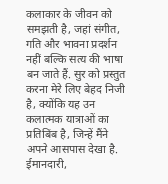कलाकार के जीवन को समझती है, जहां संगीत, गति और भावना प्रदर्शन नहीं बल्कि सत्य की भाषा बन जाते हैं. सुर को प्रस्तुत करना मेरे लिए बेहद निजी है, क्योंकि यह उन कलात्मक यात्राओं का प्रतिबिंब है, जिन्हें मैंने अपने आसपास देखा है. ईमानदारी,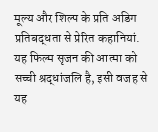मूल्य और शिल्प के प्रति अडिग प्रतिबद्धता से प्रेरित कहानियां. यह फिल्म सृजन की आत्मा को सच्ची श्रद्धांजलि है, इसी वजह से यह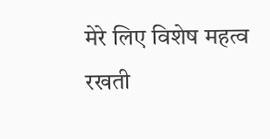मेरे लिए विशेष महत्व रखती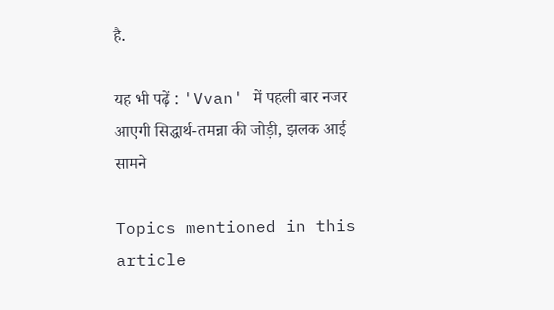है.

यह भी पढ़ें : 'Vvan' में पहली बार नजर आएगी सिद्धार्थ-तमन्ना की जोड़ी, झलक आई सामने

Topics mentioned in this article